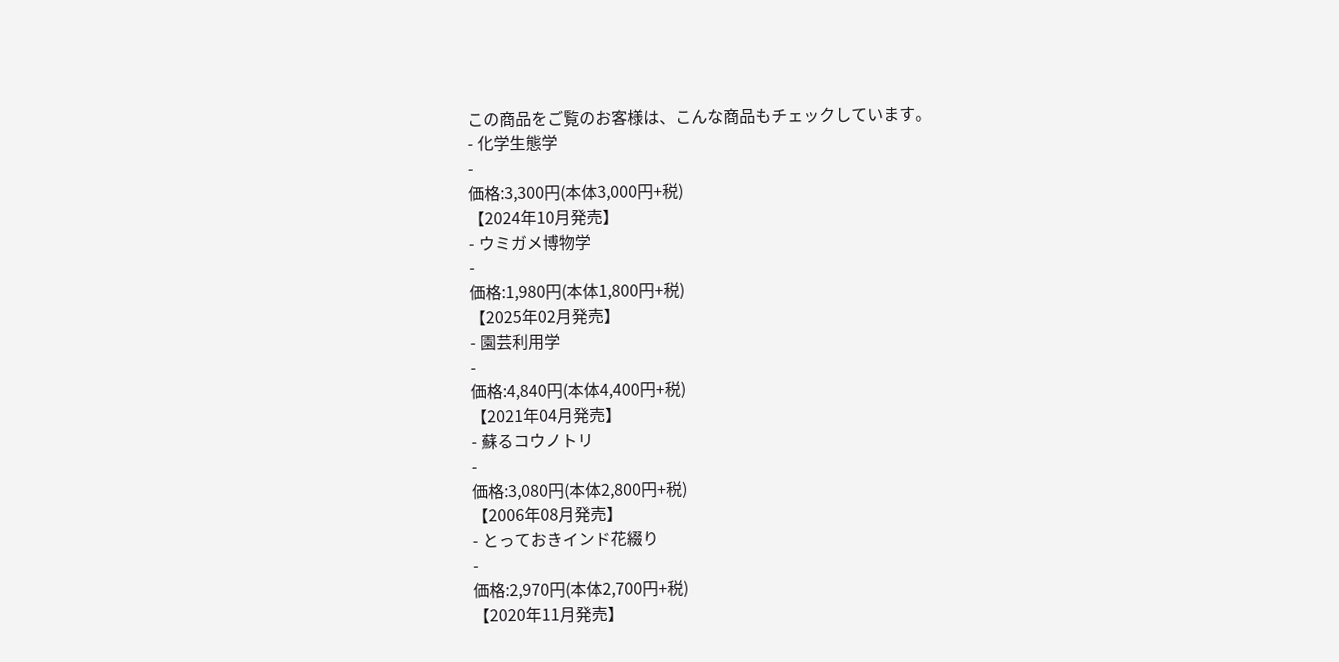この商品をご覧のお客様は、こんな商品もチェックしています。
- 化学生態学
-
価格:3,300円(本体3,000円+税)
【2024年10月発売】
- ウミガメ博物学
-
価格:1,980円(本体1,800円+税)
【2025年02月発売】
- 園芸利用学
-
価格:4,840円(本体4,400円+税)
【2021年04月発売】
- 蘇るコウノトリ
-
価格:3,080円(本体2,800円+税)
【2006年08月発売】
- とっておきインド花綴り
-
価格:2,970円(本体2,700円+税)
【2020年11月発売】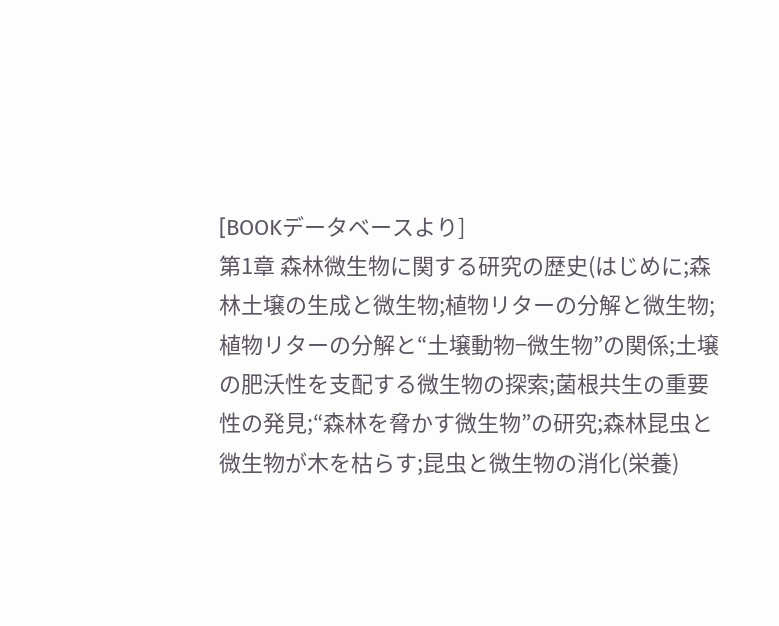[BOOKデータベースより]
第1章 森林微生物に関する研究の歴史(はじめに;森林土壌の生成と微生物;植物リターの分解と微生物;植物リターの分解と“土壌動物−微生物”の関係;土壌の肥沃性を支配する微生物の探索;菌根共生の重要性の発見;“森林を脅かす微生物”の研究;森林昆虫と微生物が木を枯らす;昆虫と微生物の消化(栄養)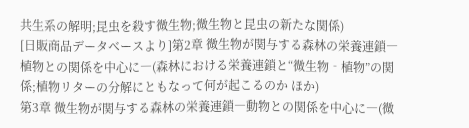共生系の解明;昆虫を殺す微生物;微生物と昆虫の新たな関係)
[日販商品データベースより]第2章 微生物が関与する森林の栄養連鎖―植物との関係を中心に―(森林における栄養連鎖と“微生物‐植物”の関係;植物リターの分解にともなって何が起こるのか ほか)
第3章 微生物が関与する森林の栄養連鎖―動物との関係を中心に―(微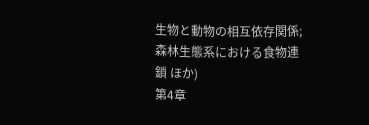生物と動物の相互依存関係;森林生態系における食物連鎖 ほか)
第4章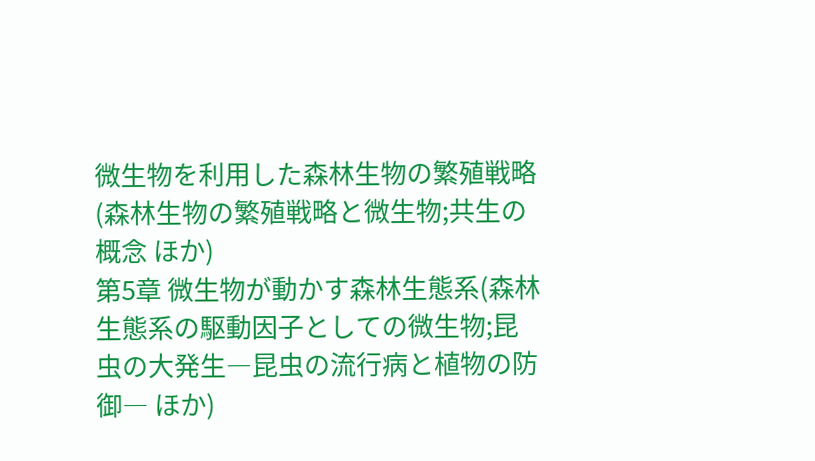微生物を利用した森林生物の繁殖戦略(森林生物の繁殖戦略と微生物;共生の概念 ほか)
第5章 微生物が動かす森林生態系(森林生態系の駆動因子としての微生物;昆虫の大発生―昆虫の流行病と植物の防御― ほか)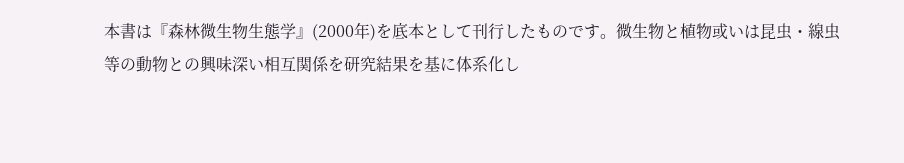本書は『森林微生物生態学』(2000年)を底本として刊行したものです。微生物と植物或いは昆虫・線虫等の動物との興味深い相互関係を研究結果を基に体系化し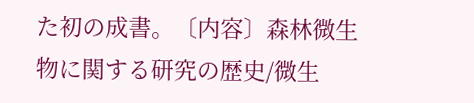た初の成書。〔内容〕森林微生物に関する研究の歴史/微生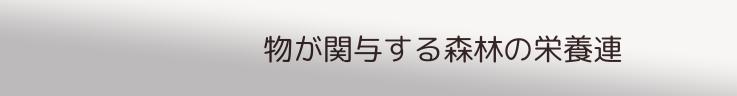物が関与する森林の栄養連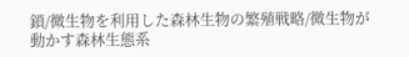鎖/微生物を利用した森林生物の繁殖戦略/微生物が動かす森林生態系